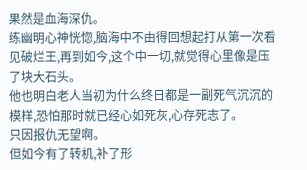果然是血海深仇。
练幽明心神恍惚,脑海中不由得回想起打从第一次看见破烂王,再到如今,这个中一切,就觉得心里像是压了块大石头。
他也明白老人当初为什么终日都是一副死气沉沉的模样,恐怕那时就已经心如死灰,心存死志了。
只因报仇无望啊。
但如今有了转机,补了形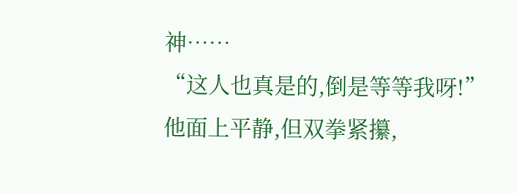神……
“这人也真是的,倒是等等我呀!”
他面上平静,但双拳紧攥,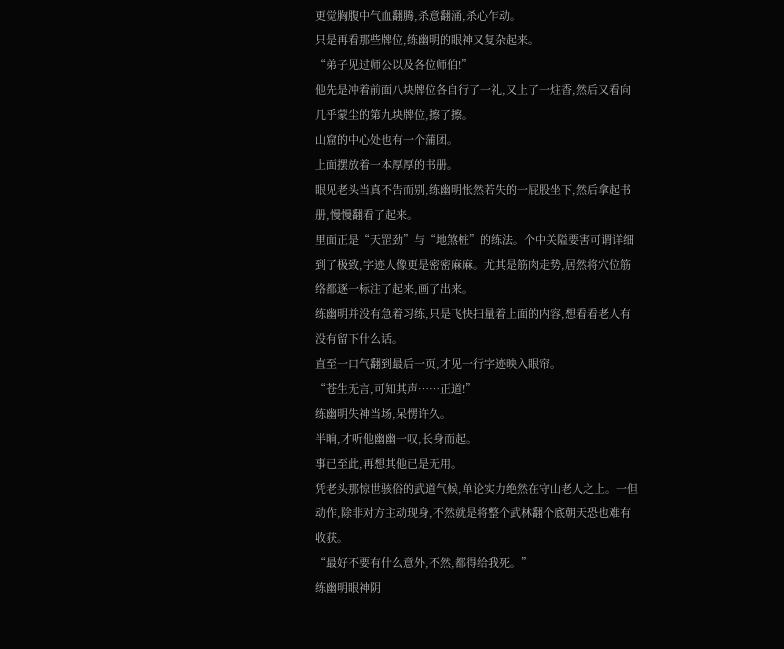更觉胸腹中气血翻腾,杀意翻涌,杀心乍动。
只是再看那些牌位,练幽明的眼神又复杂起来。
“弟子见过师公以及各位师伯!”
他先是冲着前面八块牌位各自行了一礼,又上了一炷香,然后又看向几乎蒙尘的第九块牌位,擦了擦。
山窟的中心处也有一个蒲团。
上面摆放着一本厚厚的书册。
眼见老头当真不告而别,练幽明怅然若失的一屁股坐下,然后拿起书册,慢慢翻看了起来。
里面正是“天罡劲”与“地煞桩”的练法。个中关隘要害可谓详细到了极致,字迹人像更是密密麻麻。尤其是筋肉走势,居然将穴位筋络都逐一标注了起来,画了出来。
练幽明并没有急着习练,只是飞快扫量着上面的内容,想看看老人有没有留下什么话。
直至一口气翻到最后一页,才见一行字迹映入眼帘。
“苍生无言,可知其声……正道!”
练幽明失神当场,呆愣许久。
半晌,才听他幽幽一叹,长身而起。
事已至此,再想其他已是无用。
凭老头那惊世骇俗的武道气候,单论实力绝然在守山老人之上。一但动作,除非对方主动现身,不然就是将整个武林翻个底朝天恐也难有收获。
“最好不要有什么意外,不然,都得给我死。”
练幽明眼神阴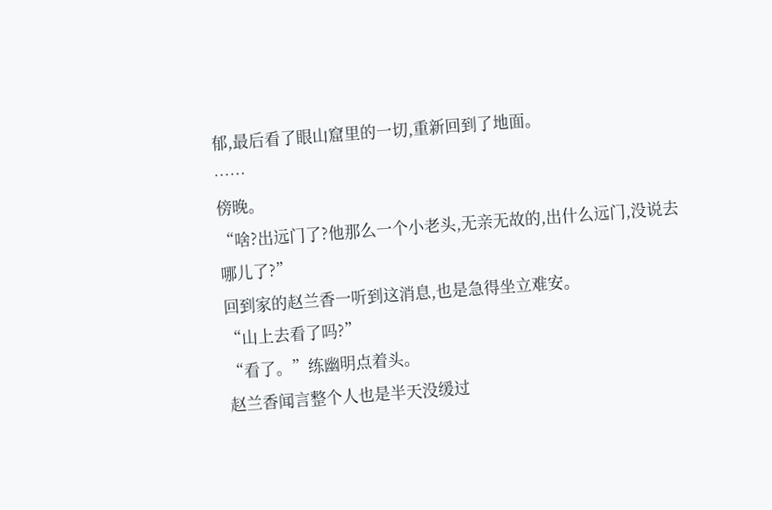郁,最后看了眼山窟里的一切,重新回到了地面。
……
傍晚。
“啥?出远门了?他那么一个小老头,无亲无故的,出什么远门,没说去哪儿了?”
回到家的赵兰香一听到这消息,也是急得坐立难安。
“山上去看了吗?”
“看了。”练幽明点着头。
赵兰香闻言整个人也是半天没缓过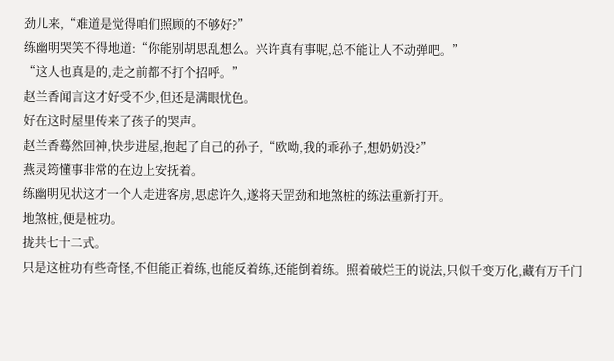劲儿来,“难道是觉得咱们照顾的不够好?”
练幽明哭笑不得地道:“你能别胡思乱想么。兴许真有事呢,总不能让人不动弹吧。”
“这人也真是的,走之前都不打个招呼。”
赵兰香闻言这才好受不少,但还是满眼忧色。
好在这时屋里传来了孩子的哭声。
赵兰香蓦然回神,快步进屋,抱起了自己的孙子,“欧呦,我的乖孙子,想奶奶没?”
燕灵筠懂事非常的在边上安抚着。
练幽明见状这才一个人走进客房,思虑许久,遂将天罡劲和地煞桩的练法重新打开。
地煞桩,便是桩功。
拢共七十二式。
只是这桩功有些奇怪,不但能正着练,也能反着练,还能倒着练。照着破烂王的说法,只似千变万化,藏有万千门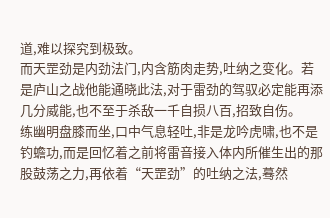道,难以探究到极致。
而天罡劲是内劲法门,内含筋肉走势,吐纳之变化。若是庐山之战他能通晓此法,对于雷劲的驾驭必定能再添几分威能,也不至于杀敌一千自损八百,招致自伤。
练幽明盘膝而坐,口中气息轻吐,非是龙吟虎啸,也不是钓蟾功,而是回忆着之前将雷音接入体内所催生出的那股鼓荡之力,再依着“天罡劲”的吐纳之法,蓦然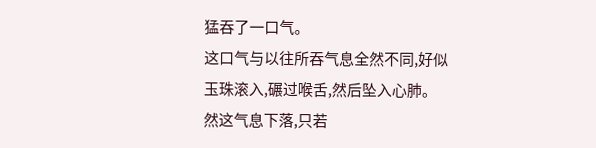猛吞了一口气。
这口气与以往所吞气息全然不同,好似玉珠滚入,碾过喉舌,然后坠入心肺。
然这气息下落,只若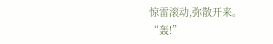惊雷滚动,弥散开来。
“轰!”